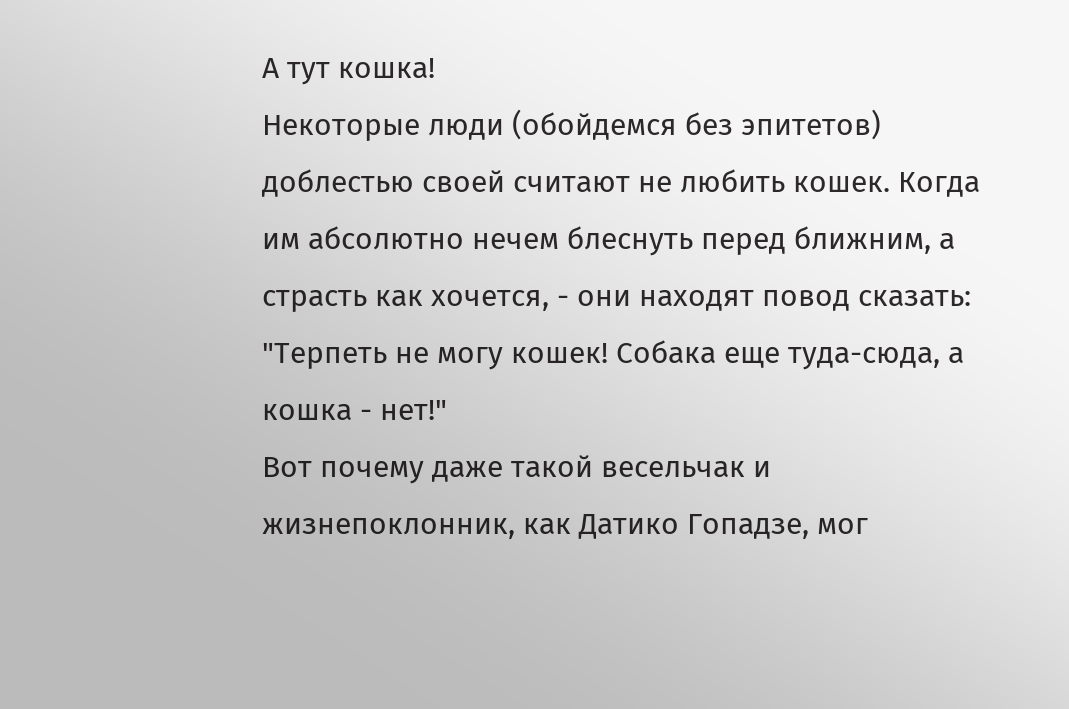А тут кошка!
Некоторые люди (обойдемся без эпитетов) доблестью своей считают не любить кошек. Когда им абсолютно нечем блеснуть перед ближним, а страсть как хочется, - они находят повод сказать: "Терпеть не могу кошек! Собака еще туда-сюда, а кошка - нет!"
Вот почему даже такой весельчак и жизнепоклонник, как Датико Гопадзе, мог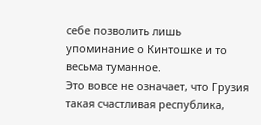себе позволить лишь упоминание о Кинтошке и то весьма туманное.
Это вовсе не означает, что Грузия такая счастливая республика,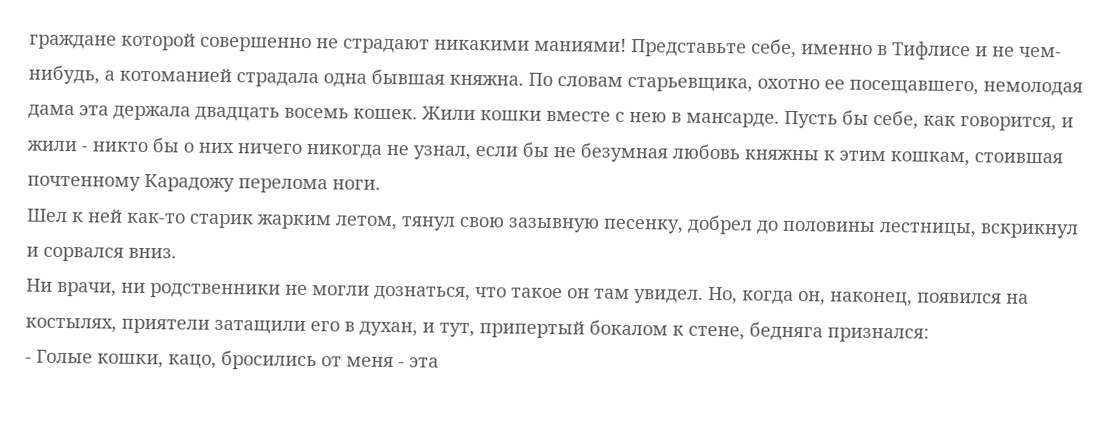граждане которой совершенно не страдают никакими маниями! Представьте себе, именно в Тифлисе и не чем-нибудь, а котоманией страдала одна бывшая княжна. По словам старьевщика, охотно ее посещавшего, немолодая дама эта держала двадцать восемь кошек. Жили кошки вместе с нею в мансарде. Пусть бы себе, как говорится, и жили - никто бы о них ничего никогда не узнал, если бы не безумная любовь княжны к этим кошкам, стоившая почтенному Карадожу перелома ноги.
Шел к ней как-то старик жарким летом, тянул свою зазывную песенку, добрел до половины лестницы, вскрикнул и сорвался вниз.
Ни врачи, ни родственники не могли дознаться, что такое он там увидел. Но, когда он, наконец, появился на костылях, приятели затащили его в духан, и тут, припертый бокалом к стене, бедняга признался:
- Голые кошки, кацо, бросились от меня - эта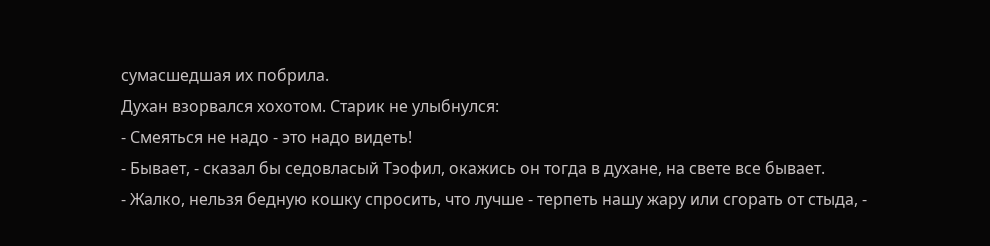сумасшедшая их побрила.
Духан взорвался хохотом. Старик не улыбнулся:
- Смеяться не надо - это надо видеть!
- Бывает, - сказал бы седовласый Тэофил, окажись он тогда в духане, на свете все бывает.
- Жалко, нельзя бедную кошку спросить, что лучше - терпеть нашу жару или сгорать от стыда, -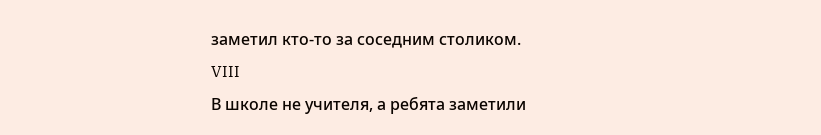заметил кто-то за соседним столиком.
VIII
В школе не учителя, а ребята заметили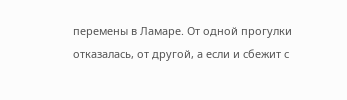перемены в Ламаре. От одной прогулки отказалась, от другой, а если и сбежит с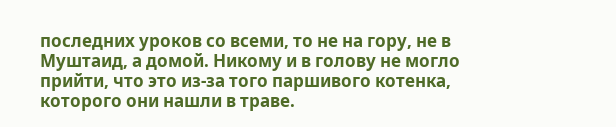последних уроков со всеми, то не на гору, не в Муштаид, а домой. Никому и в голову не могло прийти, что это из-за того паршивого котенка, которого они нашли в траве.